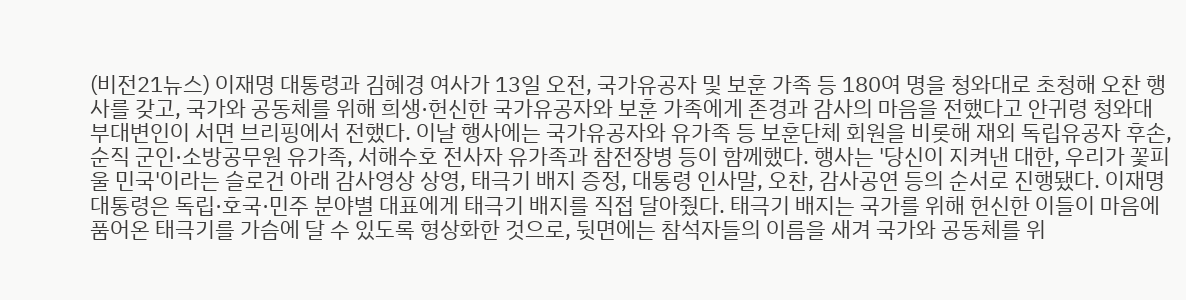(비전21뉴스) 이재명 대통령과 김혜경 여사가 13일 오전, 국가유공자 및 보훈 가족 등 180여 명을 청와대로 초청해 오찬 행사를 갖고, 국가와 공동체를 위해 희생·헌신한 국가유공자와 보훈 가족에게 존경과 감사의 마음을 전했다고 안귀령 청와대 부대변인이 서면 브리핑에서 전했다. 이날 행사에는 국가유공자와 유가족 등 보훈단체 회원을 비롯해 재외 독립유공자 후손, 순직 군인·소방공무원 유가족, 서해수호 전사자 유가족과 참전장병 등이 함께했다. 행사는 '당신이 지켜낸 대한, 우리가 꽃피울 민국'이라는 슬로건 아래 감사영상 상영, 태극기 배지 증정, 대통령 인사말, 오찬, 감사공연 등의 순서로 진행됐다. 이재명 대통령은 독립·호국·민주 분야별 대표에게 태극기 배지를 직접 달아줬다. 태극기 배지는 국가를 위해 헌신한 이들이 마음에 품어온 태극기를 가슴에 달 수 있도록 형상화한 것으로, 뒷면에는 참석자들의 이름을 새겨 국가와 공동체를 위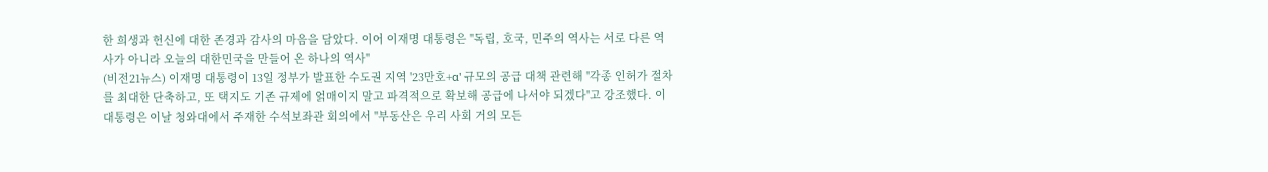한 희생과 헌신에 대한 존경과 감사의 마음을 담았다. 이어 이재명 대통령은 "독립, 호국, 민주의 역사는 서로 다른 역사가 아니라 오늘의 대한민국을 만들어 온 하나의 역사"
(비전21뉴스) 이재명 대통령이 13일 정부가 발표한 수도권 지역 '23만호+α' 규모의 공급 대책 관련해 "각종 인허가 절차를 최대한 단축하고, 또 택지도 기존 규제에 얽매이지 말고 파격적으로 확보해 공급에 나서야 되겠다"고 강조했다. 이 대통령은 이날 청와대에서 주재한 수석보좌관 회의에서 "부동산은 우리 사회 거의 모든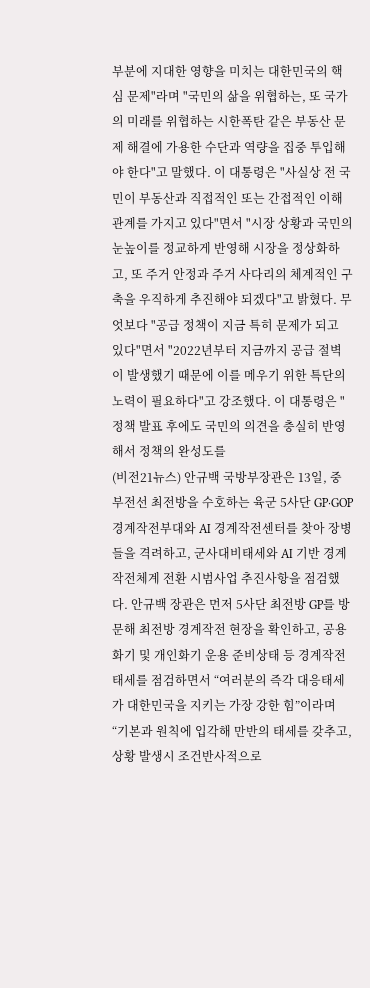부분에 지대한 영향을 미치는 대한민국의 핵심 문제"라며 "국민의 삶을 위협하는, 또 국가의 미래를 위협하는 시한폭탄 같은 부동산 문제 해결에 가용한 수단과 역량을 집중 투입해야 한다"고 말했다. 이 대통령은 "사실상 전 국민이 부동산과 직접적인 또는 간접적인 이해관계를 가지고 있다"면서 "시장 상황과 국민의 눈높이를 정교하게 반영해 시장을 정상화하고, 또 주거 안정과 주거 사다리의 체계적인 구축을 우직하게 추진해야 되겠다"고 밝혔다. 무엇보다 "공급 정책이 지금 특히 문제가 되고 있다"면서 "2022년부터 지금까지 공급 절벽이 발생했기 때문에 이를 메우기 위한 특단의 노력이 필요하다"고 강조했다. 이 대통령은 "정책 발표 후에도 국민의 의견을 충실히 반영해서 정책의 완성도를
(비전21뉴스) 안규백 국방부장관은 13일, 중부전선 최전방을 수호하는 육군 5사단 GP·GOP 경계작전부대와 AI 경계작전센터를 찾아 장병들을 격려하고, 군사대비태세와 AI 기반 경계작전체계 전환 시범사업 추진사항을 점검했다. 안규백 장관은 먼저 5사단 최전방 GP를 방문해 최전방 경계작전 현장을 확인하고, 공용화기 및 개인화기 운용 준비상태 등 경계작전태세를 점검하면서 “여러분의 즉각 대응태세가 대한민국을 지키는 가장 강한 힘”이라며 “기본과 원칙에 입각해 만반의 태세를 갖추고, 상황 발생시 조건반사적으로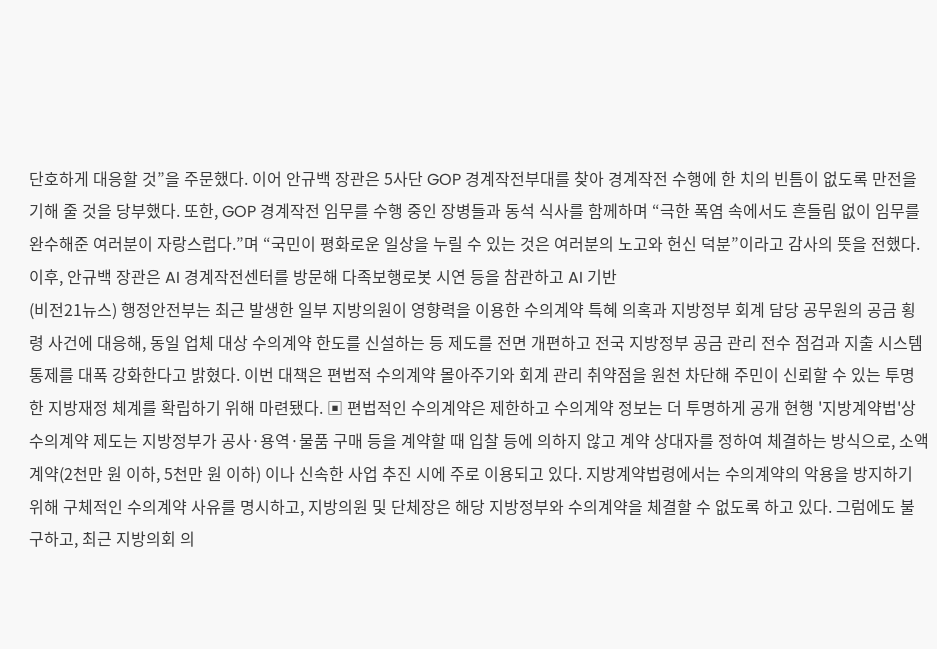단호하게 대응할 것”을 주문했다. 이어 안규백 장관은 5사단 GOP 경계작전부대를 찾아 경계작전 수행에 한 치의 빈틈이 없도록 만전을 기해 줄 것을 당부했다. 또한, GOP 경계작전 임무를 수행 중인 장병들과 동석 식사를 함께하며 “극한 폭염 속에서도 흔들림 없이 임무를 완수해준 여러분이 자랑스럽다.”며 “국민이 평화로운 일상을 누릴 수 있는 것은 여러분의 노고와 헌신 덕분”이라고 감사의 뜻을 전했다. 이후, 안규백 장관은 AI 경계작전센터를 방문해 다족보행로봇 시연 등을 참관하고 AI 기반
(비전21뉴스) 행정안전부는 최근 발생한 일부 지방의원이 영향력을 이용한 수의계약 특혜 의혹과 지방정부 회계 담당 공무원의 공금 횡령 사건에 대응해, 동일 업체 대상 수의계약 한도를 신설하는 등 제도를 전면 개편하고 전국 지방정부 공금 관리 전수 점검과 지출 시스템 통제를 대폭 강화한다고 밝혔다. 이번 대책은 편법적 수의계약 몰아주기와 회계 관리 취약점을 원천 차단해 주민이 신뢰할 수 있는 투명한 지방재정 체계를 확립하기 위해 마련됐다. ▣ 편법적인 수의계약은 제한하고 수의계약 정보는 더 투명하게 공개 현행 '지방계약법'상 수의계약 제도는 지방정부가 공사·용역·물품 구매 등을 계약할 때 입찰 등에 의하지 않고 계약 상대자를 정하여 체결하는 방식으로, 소액 계약(2천만 원 이하, 5천만 원 이하) 이나 신속한 사업 추진 시에 주로 이용되고 있다. 지방계약법령에서는 수의계약의 악용을 방지하기 위해 구체적인 수의계약 사유를 명시하고, 지방의원 및 단체장은 해당 지방정부와 수의계약을 체결할 수 없도록 하고 있다. 그럼에도 불구하고, 최근 지방의회 의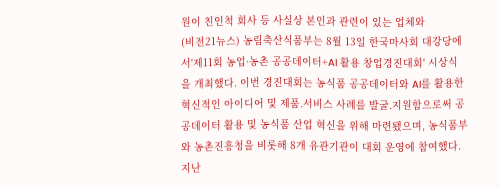원이 친인척 회사 등 사실상 본인과 관련이 있는 업체와
(비전21뉴스) 농림축산식품부는 8월 13일 한국마사회 대강당에서'제11회 농업·농촌 공공데이터+AI 활용 창업경진대회' 시상식을 개최했다. 이번 경진대회는 농식품 공공데이터와 AI를 활용한 혁신적인 아이디어 및 제품․서비스 사례를 발굴․지원함으로써 공공데이터 활용 및 농식품 산업 혁신을 위해 마련됐으며, 농식품부와 농촌진흥청을 비롯해 8개 유관기관이 대회 운영에 참여했다. 지난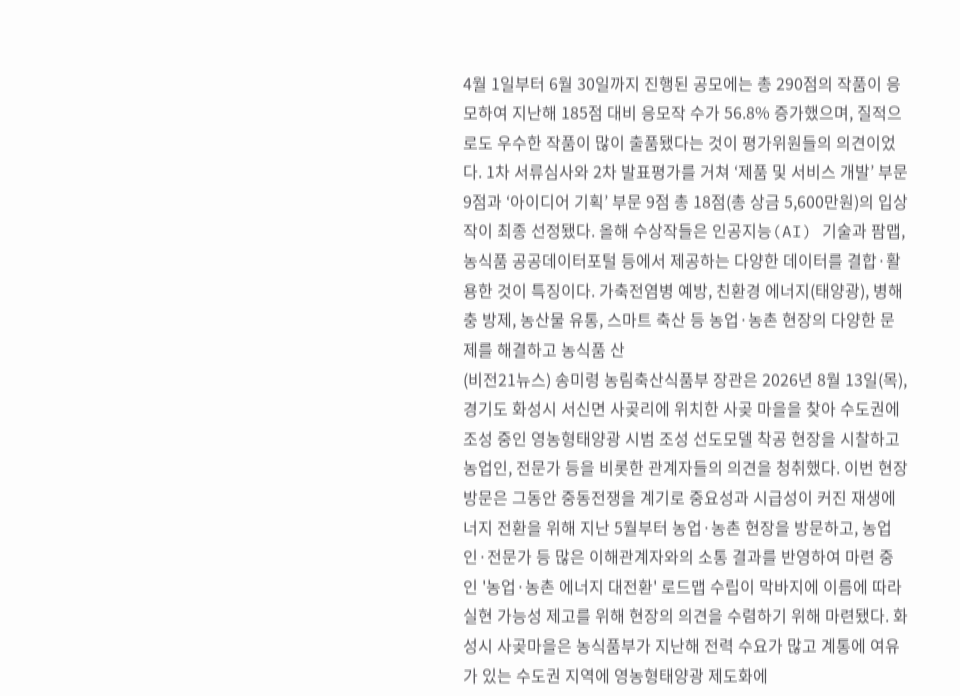4월 1일부터 6월 30일까지 진행된 공모에는 총 290점의 작품이 응모하여 지난해 185점 대비 응모작 수가 56.8% 증가했으며, 질적으로도 우수한 작품이 많이 출품됐다는 것이 평가위원들의 의견이었다. 1차 서류심사와 2차 발표평가를 거쳐 ‘제품 및 서비스 개발’ 부문 9점과 ‘아이디어 기획’ 부문 9점 총 18점(총 상금 5,600만원)의 입상작이 최종 선정됐다. 올해 수상작들은 인공지능(AI) 기술과 팜맵, 농식품 공공데이터포털 등에서 제공하는 다양한 데이터를 결합·활용한 것이 특징이다. 가축전염병 예방, 친환경 에너지(태양광), 병해충 방제, 농산물 유통, 스마트 축산 등 농업·농촌 현장의 다양한 문제를 해결하고 농식품 산
(비전21뉴스) 송미령 농림축산식품부 장관은 2026년 8월 13일(목), 경기도 화성시 서신면 사곶리에 위치한 사곶 마을을 찾아 수도권에 조성 중인 영농형태양광 시범 조성 선도모델 착공 현장을 시찰하고 농업인, 전문가 등을 비롯한 관계자들의 의견을 청취했다. 이번 현장 방문은 그동안 중동전쟁을 계기로 중요성과 시급성이 커진 재생에너지 전환을 위해 지난 5월부터 농업·농촌 현장을 방문하고, 농업인·전문가 등 많은 이해관계자와의 소통 결과를 반영하여 마련 중인 '농업·농촌 에너지 대전환' 로드맵 수립이 막바지에 이름에 따라 실현 가능성 제고를 위해 현장의 의견을 수렴하기 위해 마련됐다. 화성시 사곶마을은 농식품부가 지난해 전력 수요가 많고 계통에 여유가 있는 수도권 지역에 영농형태양광 제도화에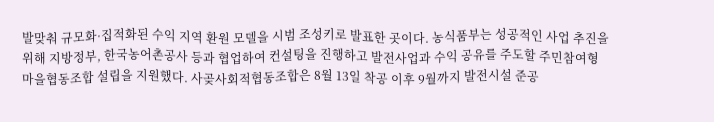발맞춰 규모화·집적화된 수익 지역 환원 모델을 시범 조성키로 발표한 곳이다. 농식품부는 성공적인 사업 추진을 위해 지방정부, 한국농어촌공사 등과 협업하여 컨설팅을 진행하고 발전사업과 수익 공유를 주도할 주민참여형 마을협동조합 설립을 지원했다. 사곶사회적협동조합은 8월 13일 착공 이후 9월까지 발전시설 준공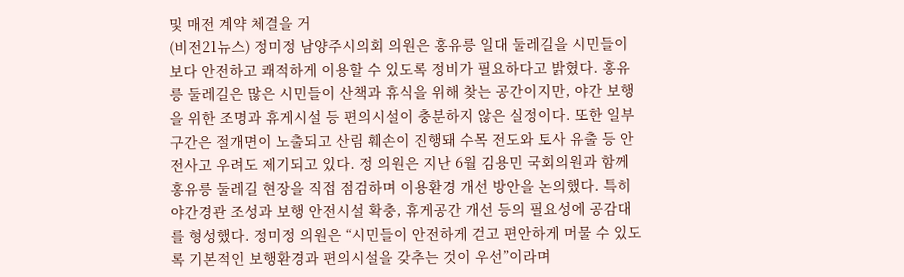및 매전 계약 체결을 거
(비전21뉴스) 정미정 남양주시의회 의원은 홍유릉 일대 둘레길을 시민들이 보다 안전하고 쾌적하게 이용할 수 있도록 정비가 필요하다고 밝혔다. 홍유릉 둘레길은 많은 시민들이 산책과 휴식을 위해 찾는 공간이지만, 야간 보행을 위한 조명과 휴게시설 등 편의시설이 충분하지 않은 실정이다. 또한 일부 구간은 절개면이 노출되고 산림 훼손이 진행돼 수목 전도와 토사 유출 등 안전사고 우려도 제기되고 있다. 정 의원은 지난 6월 김용민 국회의원과 함께 홍유릉 둘레길 현장을 직접 점검하며 이용환경 개선 방안을 논의했다. 특히 야간경관 조성과 보행 안전시설 확충, 휴게공간 개선 등의 필요성에 공감대를 형성했다. 정미정 의원은 “시민들이 안전하게 걷고 편안하게 머물 수 있도록 기본적인 보행환경과 편의시설을 갖추는 것이 우선”이라며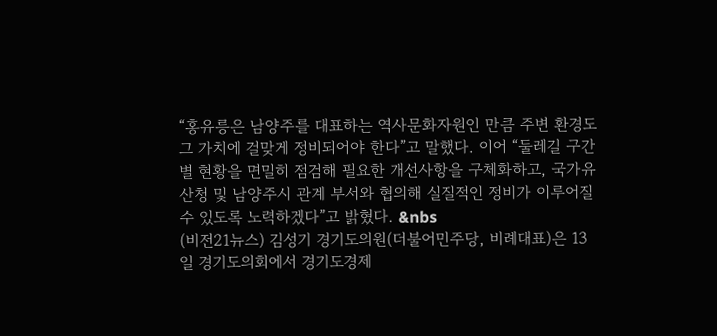“홍유릉은 남양주를 대표하는 역사문화자원인 만큼 주변 환경도 그 가치에 걸맞게 정비되어야 한다”고 말했다. 이어 “둘레길 구간별 현황을 면밀히 점검해 필요한 개선사항을 구체화하고, 국가유산청 및 남양주시 관계 부서와 협의해 실질적인 정비가 이루어질 수 있도록 노력하겠다”고 밝혔다. &nbs
(비전21뉴스) 김성기 경기도의원(더불어민주당, 비례대표)은 13일 경기도의회에서 경기도경제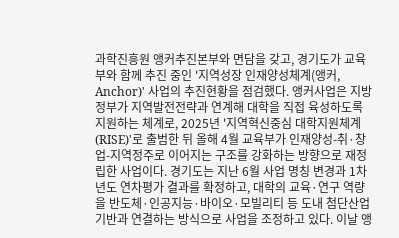과학진흥원 앵커추진본부와 면담을 갖고, 경기도가 교육부와 함께 추진 중인 '지역성장 인재양성체계(앵커, Anchor)' 사업의 추진현황을 점검했다. 앵커사업은 지방정부가 지역발전전략과 연계해 대학을 직접 육성하도록 지원하는 체계로, 2025년 '지역혁신중심 대학지원체계(RISE)'로 출범한 뒤 올해 4월 교육부가 인재양성-취·창업-지역정주로 이어지는 구조를 강화하는 방향으로 재정립한 사업이다. 경기도는 지난 6월 사업 명칭 변경과 1차년도 연차평가 결과를 확정하고, 대학의 교육·연구 역량을 반도체·인공지능·바이오·모빌리티 등 도내 첨단산업 기반과 연결하는 방식으로 사업을 조정하고 있다. 이날 앵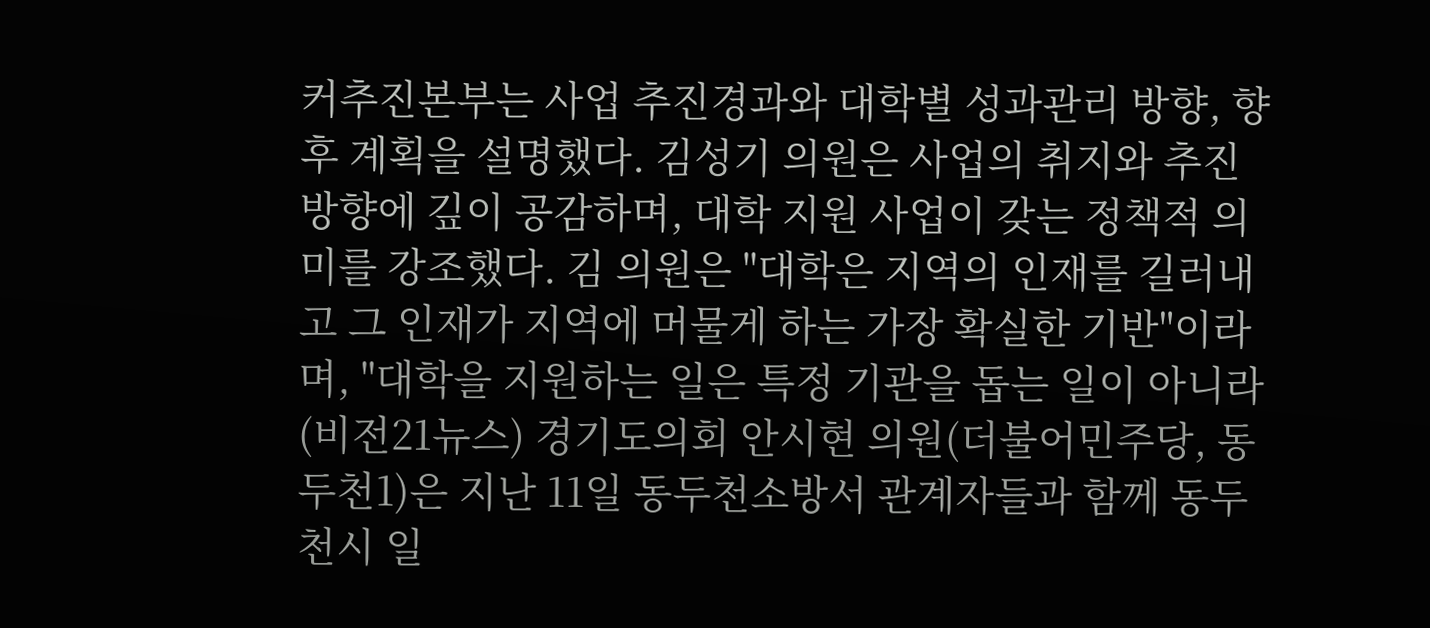커추진본부는 사업 추진경과와 대학별 성과관리 방향, 향후 계획을 설명했다. 김성기 의원은 사업의 취지와 추진 방향에 깊이 공감하며, 대학 지원 사업이 갖는 정책적 의미를 강조했다. 김 의원은 "대학은 지역의 인재를 길러내고 그 인재가 지역에 머물게 하는 가장 확실한 기반"이라며, "대학을 지원하는 일은 특정 기관을 돕는 일이 아니라
(비전21뉴스) 경기도의회 안시현 의원(더불어민주당, 동두천1)은 지난 11일 동두천소방서 관계자들과 함께 동두천시 일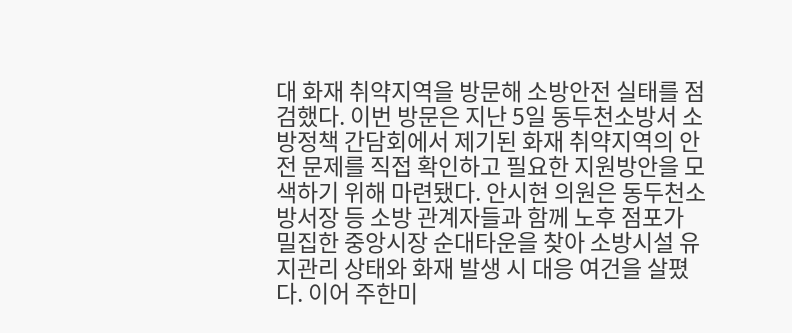대 화재 취약지역을 방문해 소방안전 실태를 점검했다. 이번 방문은 지난 5일 동두천소방서 소방정책 간담회에서 제기된 화재 취약지역의 안전 문제를 직접 확인하고 필요한 지원방안을 모색하기 위해 마련됐다. 안시현 의원은 동두천소방서장 등 소방 관계자들과 함께 노후 점포가 밀집한 중앙시장 순대타운을 찾아 소방시설 유지관리 상태와 화재 발생 시 대응 여건을 살폈다. 이어 주한미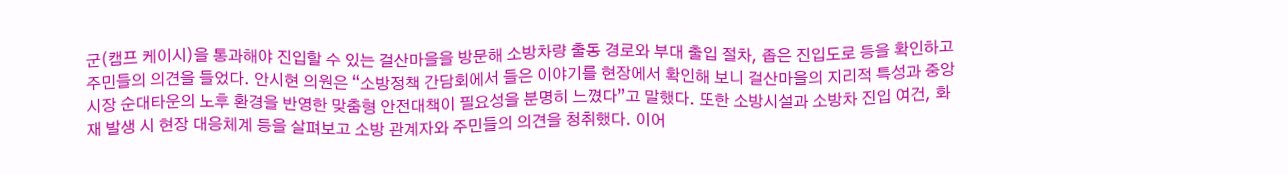군(캠프 케이시)을 통과해야 진입할 수 있는 걸산마을을 방문해 소방차량 출동 경로와 부대 출입 절차, 좁은 진입도로 등을 확인하고 주민들의 의견을 들었다. 안시현 의원은 “소방정책 간담회에서 들은 이야기를 현장에서 확인해 보니 걸산마을의 지리적 특성과 중앙시장 순대타운의 노후 환경을 반영한 맞춤형 안전대책이 필요성을 분명히 느꼈다”고 말했다. 또한 소방시설과 소방차 진입 여건, 화재 발생 시 현장 대응체계 등을 살펴보고 소방 관계자와 주민들의 의견을 청취했다. 이어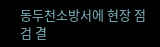동두천소방서에 현장 점검 결